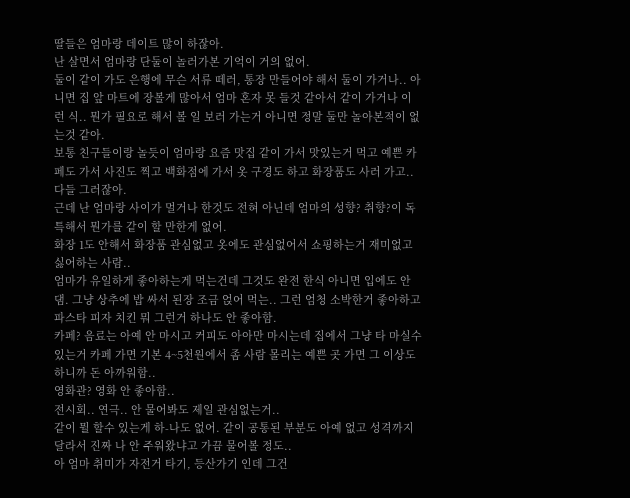딸들은 엄마랑 데이트 많이 하잖아.
난 살면서 엄마랑 단둘이 놀러가본 기억이 거의 없어.
둘이 같이 가도 은행에 무슨 서류 떼러, 통장 만들어야 해서 둘이 가거나.. 아니면 집 앞 마트에 장볼게 많아서 엄마 혼자 못 들것 같아서 같이 가거나 이런 식.. 뭔가 필요로 해서 볼 일 보러 가는거 아니면 정말 둘만 놀아본적이 없는것 같아.
보통 친구들이랑 놀듯이 엄마랑 요즘 맛집 같이 가서 맛있는거 먹고 예쁜 카페도 가서 사진도 찍고 백화점에 가서 옷 구경도 하고 화장품도 사러 가고.. 다들 그러잖아.
근데 난 엄마랑 사이가 멀거나 한것도 전혀 아닌데 엄마의 성향? 취향?이 독특해서 뭔가를 같이 할 만한게 없어.
화장 1도 안해서 화장품 관심없고 옷에도 관심없어서 쇼핑하는거 재미없고 싫어하는 사람..
엄마가 유일하게 좋아하는게 먹는건데 그것도 완전 한식 아니면 입에도 안 댐. 그냥 상추에 밥 싸서 된장 조금 얹어 먹는.. 그런 엄청 소박한거 좋아하고 파스타 피자 치킨 뭐 그런거 하나도 안 좋아함.
카페? 음료는 아예 안 마시고 커피도 아아만 마시는데 집에서 그냥 타 마실수 있는거 카페 가면 기본 4~5천원에서 좀 사람 몰리는 예쁜 곳 가면 그 이상도 하니까 돈 아까워함..
영화관? 영화 안 좋아함..
전시회.. 연극.. 안 물어봐도 제일 관심없는거..
같이 뭘 할수 있는게 하-나도 없어. 같이 공통된 부분도 아예 없고 성격까지 달라서 진짜 나 안 주워왔냐고 가끔 물어볼 정도..
아 엄마 취미가 자전거 타기, 등산가기 인데 그건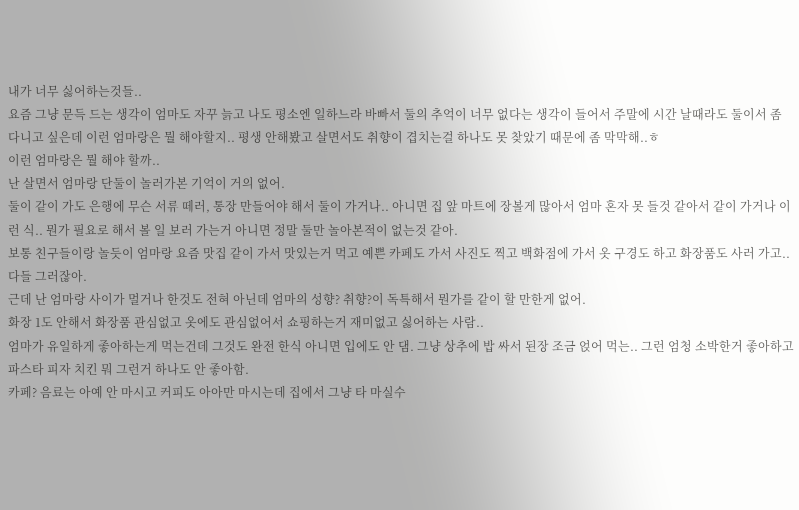내가 너무 싫어하는것들..
요즘 그냥 문득 드는 생각이 엄마도 자꾸 늙고 나도 평소엔 일하느라 바빠서 둘의 추억이 너무 없다는 생각이 들어서 주말에 시간 날때라도 둘이서 좀 다니고 싶은데 이런 엄마랑은 뭘 해야할지.. 평생 안해봤고 살면서도 취향이 겹치는걸 하나도 못 찾았기 때문에 좀 막막해..ㅎ
이런 엄마랑은 뭘 해야 할까..
난 살면서 엄마랑 단둘이 놀러가본 기억이 거의 없어.
둘이 같이 가도 은행에 무슨 서류 떼러, 통장 만들어야 해서 둘이 가거나.. 아니면 집 앞 마트에 장볼게 많아서 엄마 혼자 못 들것 같아서 같이 가거나 이런 식.. 뭔가 필요로 해서 볼 일 보러 가는거 아니면 정말 둘만 놀아본적이 없는것 같아.
보통 친구들이랑 놀듯이 엄마랑 요즘 맛집 같이 가서 맛있는거 먹고 예쁜 카페도 가서 사진도 찍고 백화점에 가서 옷 구경도 하고 화장품도 사러 가고.. 다들 그러잖아.
근데 난 엄마랑 사이가 멀거나 한것도 전혀 아닌데 엄마의 성향? 취향?이 독특해서 뭔가를 같이 할 만한게 없어.
화장 1도 안해서 화장품 관심없고 옷에도 관심없어서 쇼핑하는거 재미없고 싫어하는 사람..
엄마가 유일하게 좋아하는게 먹는건데 그것도 완전 한식 아니면 입에도 안 댐. 그냥 상추에 밥 싸서 된장 조금 얹어 먹는.. 그런 엄청 소박한거 좋아하고 파스타 피자 치킨 뭐 그런거 하나도 안 좋아함.
카페? 음료는 아예 안 마시고 커피도 아아만 마시는데 집에서 그냥 타 마실수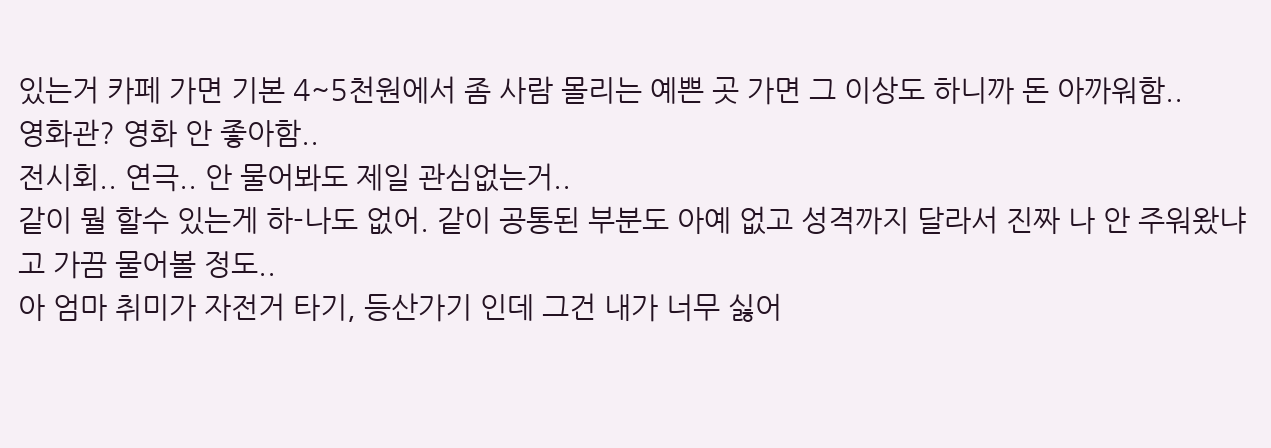있는거 카페 가면 기본 4~5천원에서 좀 사람 몰리는 예쁜 곳 가면 그 이상도 하니까 돈 아까워함..
영화관? 영화 안 좋아함..
전시회.. 연극.. 안 물어봐도 제일 관심없는거..
같이 뭘 할수 있는게 하-나도 없어. 같이 공통된 부분도 아예 없고 성격까지 달라서 진짜 나 안 주워왔냐고 가끔 물어볼 정도..
아 엄마 취미가 자전거 타기, 등산가기 인데 그건 내가 너무 싫어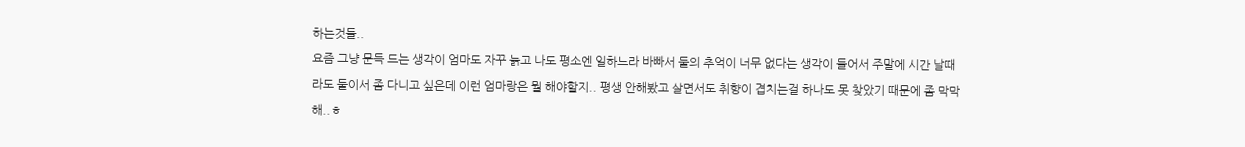하는것들..
요즘 그냥 문득 드는 생각이 엄마도 자꾸 늙고 나도 평소엔 일하느라 바빠서 둘의 추억이 너무 없다는 생각이 들어서 주말에 시간 날때라도 둘이서 좀 다니고 싶은데 이런 엄마랑은 뭘 해야할지.. 평생 안해봤고 살면서도 취향이 겹치는걸 하나도 못 찾았기 때문에 좀 막막해..ㅎ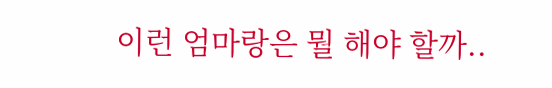이런 엄마랑은 뭘 해야 할까..